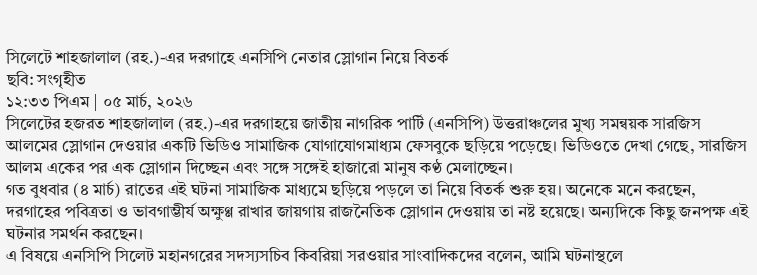সিলেটে শাহজালাল (রহ.)-এর দরগাহে এনসিপি নেতার স্লোগান নিয়ে বিতর্ক
ছবি: সংগৃহীত
১২:৩৩ পিএম | ০৫ মার্চ, ২০২৬
সিলেটের হজরত শাহজালাল (রহ.)-এর দরগাহয়ে জাতীয় নাগরিক পার্টি (এনসিপি) উত্তরাঞ্চলের মুখ্য সমন্বয়ক সারজিস আলমের স্লোগান দেওয়ার একটি ভিডিও সামাজিক যোগাযোগমাধ্যম ফেসবুকে ছড়িয়ে পড়েছে। ভিডিওতে দেখা গেছে, সারজিস আলম একের পর এক স্লোগান দিচ্ছেন এবং সঙ্গে সঙ্গেই হাজারো মানুষ কণ্ঠ মেলাচ্ছেন।
গত বুধবার (৪ মার্চ) রাতের এই ঘটনা সামাজিক মাধ্যমে ছড়িয়ে পড়লে তা নিয়ে বিতর্ক শুরু হয়। অনেকে মনে করছেন, দরগাহের পবিত্রতা ও ভাবগাম্ভীর্য অক্ষুণ্ণ রাখার জায়গায় রাজনৈতিক স্লোগান দেওয়ায় তা নষ্ট হয়েছে। অন্যদিকে কিছু জনপক্ষ এই ঘটনার সমর্থন করছেন।
এ বিষয়ে এনসিপি সিলেট মহানগরের সদস্যসচিব কিবরিয়া সরওয়ার সাংবাদিকদের বলেন, আমি ঘটনাস্থলে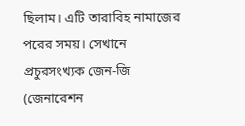ছিলাম। এটি তারাবিহ নামাজের পরের সময়। সেখানে প্রচুরসংখ্যক জেন-জি (জেনারেশন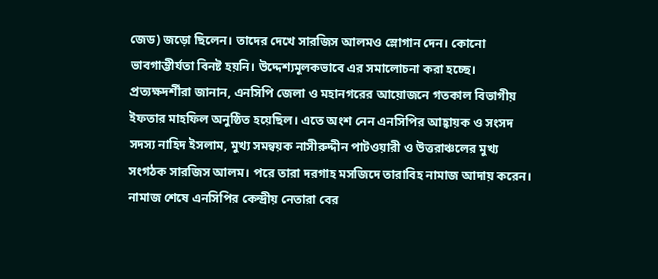জেড) জড়ো ছিলেন। তাদের দেখে সারজিস আলমও স্লোগান দেন। কোনো ভাবগাম্ভীর্যতা বিনষ্ট হয়নি। উদ্দেশ্যমূলকভাবে এর সমালোচনা করা হচ্ছে।
প্রত্যক্ষদর্শীরা জানান, এনসিপি জেলা ও মহানগরের আয়োজনে গতকাল বিভাগীয় ইফতার মাহফিল অনুষ্ঠিত হয়েছিল। এতে অংশ নেন এনসিপির আহ্বায়ক ও সংসদ সদস্য নাহিদ ইসলাম, মুখ্য সমন্বয়ক নাসীরুদ্দীন পাটওয়ারী ও উত্তরাঞ্চলের মুখ্য সংগঠক সারজিস আলম। পরে তারা দরগাহ মসজিদে তারাবিহ নামাজ আদায় করেন।
নামাজ শেষে এনসিপির কেন্দ্রীয় নেতারা বের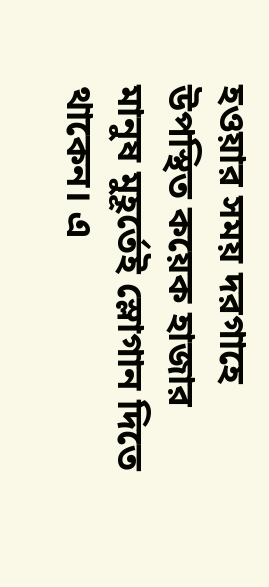হওয়ার সময় দরগাহে উপস্থিত কয়েক হাজার মানুষ মুহূর্তেই স্লোগান দিতে থাকেন। এ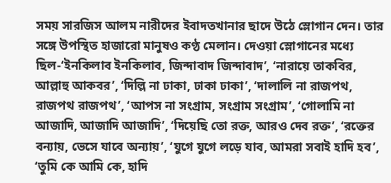সময় সারজিস আলম নারীদের ইবাদতখানার ছাদে উঠে স্লোগান দেন। তার সঙ্গে উপস্থিত হাজারো মানুষও কণ্ঠ মেলান। দেওয়া স্লোগানের মধ্যে ছিল-‘ইনকিলাব ইনকিলাব, জিন্দাবাদ জিন্দাবাদ’, ‘নারায়ে তাকবির, আল্লাহু আকবর’, ‘দিল্লি না ঢাকা, ঢাকা ঢাকা’, ‘দালালি না রাজপথ, রাজপথ রাজপথ’, ‘আপস না সংগ্রাম, সংগ্রাম সংগ্রাম’, ‘গোলামি না আজাদি, আজাদি আজাদি’, ‘দিয়েছি তো রক্ত, আরও দেব রক্ত’, ‘রক্তের বন্যায়, ভেসে যাবে অন্যায়’, ‘যুগে যুগে লড়ে যাব, আমরা সবাই হাদি হব’, ‘তুমি কে আমি কে, হাদি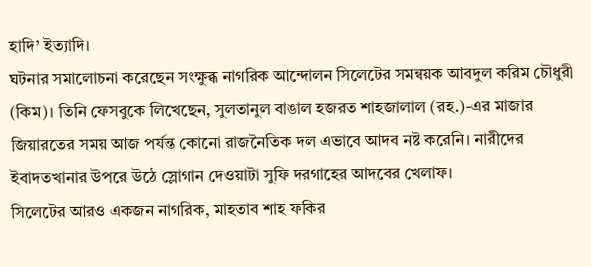হাদি’ ইত্যাদি।
ঘটনার সমালোচনা করেছেন সংক্ষুব্ধ নাগরিক আন্দোলন সিলেটের সমন্বয়ক আবদুল করিম চৌধুরী (কিম)। তিনি ফেসবুকে লিখেছেন, সুলতানুল বাঙাল হজরত শাহজালাল (রহ.)-এর মাজার জিয়ারতের সময় আজ পর্যন্ত কোনো রাজনৈতিক দল এভাবে আদব নষ্ট করেনি। নারীদের ইবাদতখানার উপরে উঠে স্লোগান দেওয়াটা সুফি দরগাহের আদবের খেলাফ।
সিলেটের আরও একজন নাগরিক, মাহতাব শাহ ফকির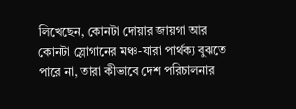লিখেছেন, কোনটা দোয়ার জায়গা আর কোনটা স্লোগানের মঞ্চ-যারা পার্থক্য বুঝতে পারে না, তারা কীভাবে দেশ পরিচালনার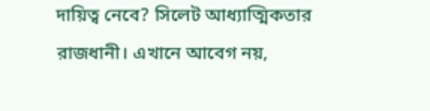দায়িত্ব নেবে? সিলেট আধ্যাত্মিকতার রাজধানী। এখানে আবেগ নয়,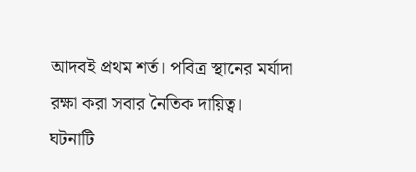আদবই প্রথম শর্ত। পবিত্র স্থানের মর্যাদা রক্ষা করা সবার নৈতিক দায়িত্ব।
ঘটনাটি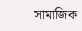সামাজিক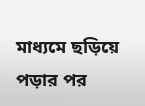মাধ্যমে ছড়িয়ে পড়ার পর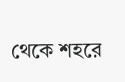থেকে শহরে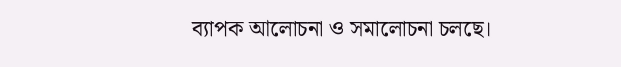ব্যাপক আলোচনা ও সমালোচনা চলছে।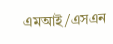এমআই/এসএন